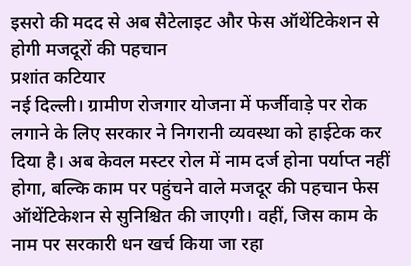इसरो की मदद से अब सैटेलाइट और फेस ऑथेंटिकेशन से होगी मजदूरों की पहचान
प्रशांत कटियार
नई दिल्ली। ग्रामीण रोजगार योजना में फर्जीवाड़े पर रोक लगाने के लिए सरकार ने निगरानी व्यवस्था को हाईटेक कर दिया है। अब केवल मस्टर रोल में नाम दर्ज होना पर्याप्त नहीं होगा, बल्कि काम पर पहुंचने वाले मजदूर की पहचान फेस ऑथेंटिकेशन से सुनिश्चित की जाएगी। वहीं, जिस काम के नाम पर सरकारी धन खर्च किया जा रहा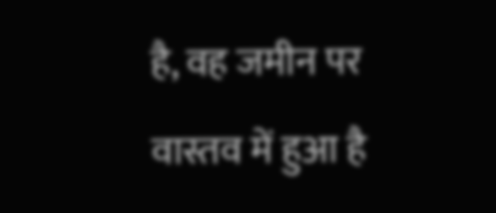है, वह जमीन पर वास्तव में हुआ है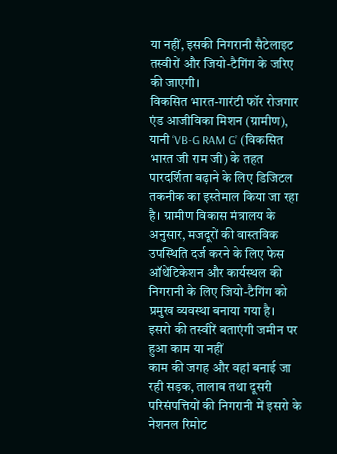या नहीं, इसकी निगरानी सैटेलाइट तस्वीरों और जियो-टैगिंग के जरिए की जाएगी।
विकसित भारत-गारंटी फॉर रोजगार एंड आजीविका मिशन (ग्रामीण), यानी ‘VB-G RAM G’ (विकसित भारत जी राम जी) के तहत पारदर्शिता बढ़ाने के लिए डिजिटल तकनीक का इस्तेमाल किया जा रहा है। ग्रामीण विकास मंत्रालय के अनुसार, मजदूरों की वास्तविक उपस्थिति दर्ज करने के लिए फेस ऑथेंटिकेशन और कार्यस्थल की निगरानी के लिए जियो-टैगिंग को प्रमुख व्यवस्था बनाया गया है।
इसरो की तस्वीरें बताएंगी जमीन पर हुआ काम या नहीं
काम की जगह और वहां बनाई जा रही सड़क, तालाब तथा दूसरी परिसंपत्तियों की निगरानी में इसरो के नेशनल रिमोट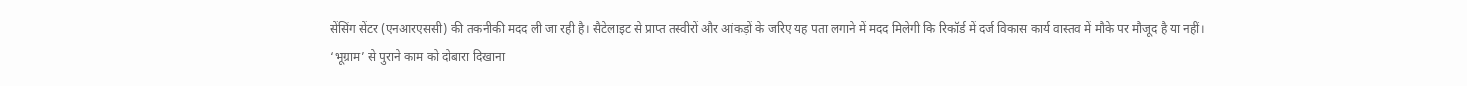सेंसिंग सेंटर (एनआरएससी) की तकनीकी मदद ली जा रही है। सैटेलाइट से प्राप्त तस्वीरों और आंकड़ों के जरिए यह पता लगाने में मदद मिलेगी कि रिकॉर्ड में दर्ज विकास कार्य वास्तव में मौके पर मौजूद है या नहीं।
‘भूग्राम’ से पुराने काम को दोबारा दिखाना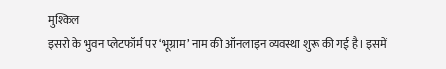मुश्किल
इसरो के भुवन प्लेटफॉर्म पर ‘भूग्राम’ नाम की ऑनलाइन व्यवस्था शुरू की गई है। इसमें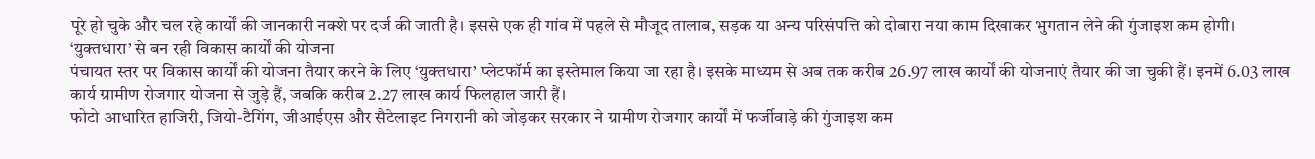पूरे हो चुके और चल रहे कार्यों की जानकारी नक्शे पर दर्ज की जाती है। इससे एक ही गांव में पहले से मौजूद तालाब, सड़क या अन्य परिसंपत्ति को दोबारा नया काम दिखाकर भुगतान लेने की गुंजाइश कम होगी।
‘युक्तधारा’ से बन रही विकास कार्यों की योजना
पंचायत स्तर पर विकास कार्यों की योजना तैयार करने के लिए ‘युक्तधारा’ प्लेटफॉर्म का इस्तेमाल किया जा रहा है। इसके माध्यम से अब तक करीब 26.97 लाख कार्यों की योजनाएं तैयार की जा चुकी हैं। इनमें 6.03 लाख कार्य ग्रामीण रोजगार योजना से जुड़े हैं, जबकि करीब 2.27 लाख कार्य फिलहाल जारी हैं।
फोटो आधारित हाजिरी, जियो-टैगिंग, जीआईएस और सैटेलाइट निगरानी को जोड़कर सरकार ने ग्रामीण रोजगार कार्यों में फर्जीवाड़े की गुंजाइश कम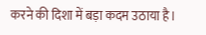करने की दिशा में बड़ा कदम उठाया है।